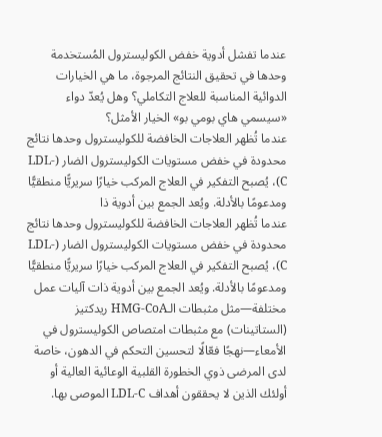عندما تفشل أدوية خفض الكوليسترول المُستخدمة وحدها في تحقيق النتائج المرجوة، ما هي الخيارات الدوائية المناسبة للعلاج التكاملي؟ وهل يُعدّ دواء «سيسمي هاي بومي بو» الخيار الأمثل؟
عندما تُظهر العلاجات الخافضة للكوليسترول وحدها نتائج محدودة في خفض مستويات الكوليسترول الضار (LDL-C)، يُصبح التفكير في العلاج المركب خيارًا سريريًّا منطقيًّا ومدعومًا بالأدلة. ويُعد الجمع بين أدوية ذا
عندما تُظهر العلاجات الخافضة للكوليسترول وحدها نتائج محدودة في خفض مستويات الكوليسترول الضار (LDL-C)، يُصبح التفكير في العلاج المركب خيارًا سريريًّا منطقيًّا ومدعومًا بالأدلة. ويُعد الجمع بين أدوية ذات آليات عمل مختلفة—مثل مثبطات الـHMG-CoA ريدكتيز (الستاتينات) مع مثبطات امتصاص الكوليسترول في الأمعاء—نهجًا فعّالًا لتحسين التحكم في الدهون، خاصة لدى المرضى ذوي الخطورة القلبية الوعائية العالية أو أولئك الذين لا يحققون أهداف LDL-C الموصى بها.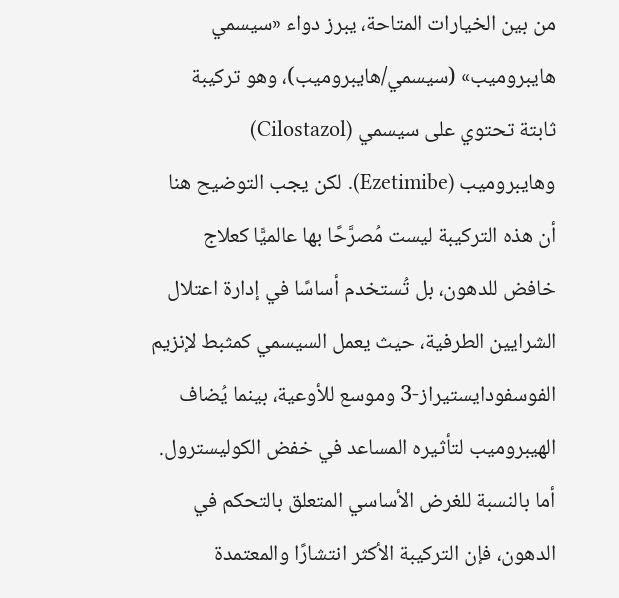من بين الخيارات المتاحة، يبرز دواء «سيسمي هايبروميب» (سيسمي/هايبروميب)، وهو تركيبة ثابتة تحتوي على سيسمي (Cilostazol) وهايبروميب (Ezetimibe). لكن يجب التوضيح هنا أن هذه التركيبة ليست مُصرَّحًا بها عالميًّا كعلاج خافض للدهون، بل تُستخدم أساسًا في إدارة اعتلال الشرايين الطرفية، حيث يعمل السيسمي كمثبط لإنزيم الفوسفودايستيراز-3 وموسع للأوعية، بينما يُضاف الهيبروميب لتأثيره المساعد في خفض الكوليسترول. أما بالنسبة للغرض الأساسي المتعلق بالتحكم في الدهون، فإن التركيبة الأكثر انتشارًا والمعتمدة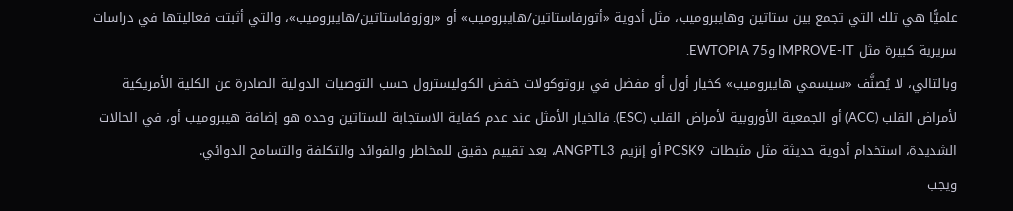علميًّا هي تلك التي تجمع بين ستاتين وهايبروميب، مثل أدوية «أتورفاستاتين/هايبروميب» أو «روزوفاستاتين/هايبروميب»، والتي أثبتت فعاليتها في دراسات سريرية كبيرة مثل IMPROVE-IT وEWTOPIA 75.
وبالتالي، لا يُصنَّف «سيسمي هايبروميب» كخيار أول أو مفضل في بروتوكولات خفض الكوليسترول حسب التوصيات الدولية الصادرة عن الكلية الأمريكية لأمراض القلب (ACC) أو الجمعية الأوروبية لأمراض القلب (ESC). فالخيار الأمثل عند عدم كفاية الاستجابة للستاتين وحده هو إضافة هيبروميب أو، في الحالات الشديدة، استخدام أدوية حديثة مثل مثبطات PCSK9 أو إنزيم ANGPTL3، بعد تقييم دقيق للمخاطر والفوائد والتكلفة والتسامح الدوائي.
ويجب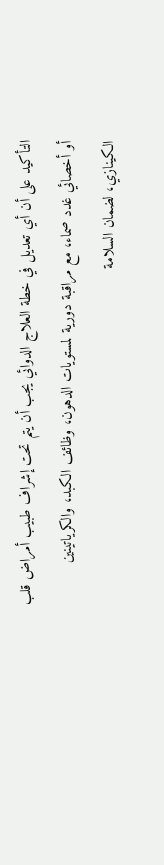التأكيد على أن أي تعديل في خطة العلاج الدوائي يجب أن يتم تحت إشراف طبيب أمراض قلب أو أخصائي غدد صماء، مع مراقبة دورية لمستويات الدهون، وظائف الكبد، والكرياتينين الكينازي، لضمان السلامة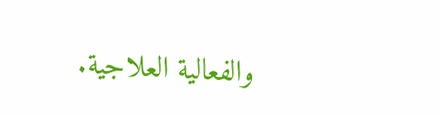والفعالية العلاجية.